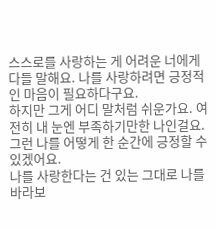스스로를 사랑하는 게 어려운 너에게
다들 말해요. 나를 사랑하려면 긍정적인 마음이 필요하다구요.
하지만 그게 어디 말처럼 쉬운가요. 여전히 내 눈엔 부족하기만한 나인걸요. 그런 나를 어떻게 한 순간에 긍정할 수 있겠어요.
나를 사랑한다는 건 있는 그대로 나를 바라보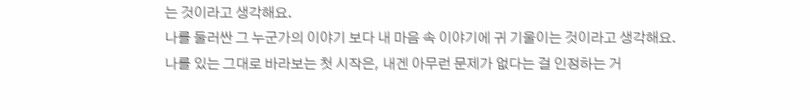는 것이라고 생각해요.
나를 둘러싼 그 누군가의 이야기 보다 내 마음 속 이야기에 귀 기울이는 것이라고 생각해요.
나를 있는 그대로 바라보는 첫 시작은, 내겐 아무런 문제가 없다는 걸 인정하는 거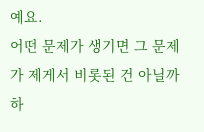예요.
어떤 문제가 생기면 그 문제가 제게서 비롯된 건 아닐까 하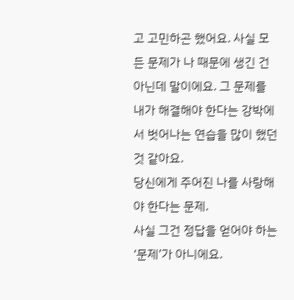고 고민하곤 했어요. 사실 모든 문제가 나 때문에 생긴 건 아닌데 말이에요. 그 문제를 내가 해결해야 한다는 강박에서 벗어나는 연습을 많이 했던 것 같아요.
당신에게 주어진 나를 사랑해야 한다는 문제.
사실 그건 정답을 얻어야 하는 ‘문제’가 아니에요.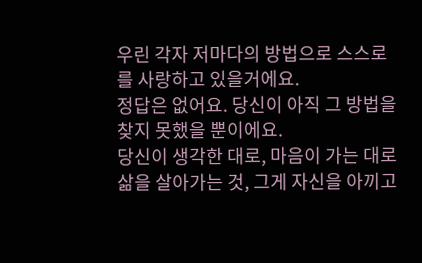우린 각자 저마다의 방법으로 스스로를 사랑하고 있을거에요.
정답은 없어요. 당신이 아직 그 방법을 찾지 못했을 뿐이에요.
당신이 생각한 대로, 마음이 가는 대로 삶을 살아가는 것, 그게 자신을 아끼고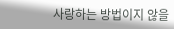사랑하는 방법이지 않을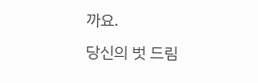까요.
당신의 벗 드림